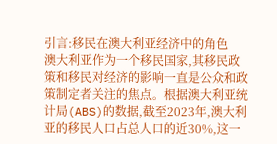引言:移民在澳大利亚经济中的角色
澳大利亚作为一个移民国家,其移民政策和移民对经济的影响一直是公众和政策制定者关注的焦点。根据澳大利亚统计局(ABS)的数据,截至2023年,澳大利亚的移民人口占总人口的近30%,这一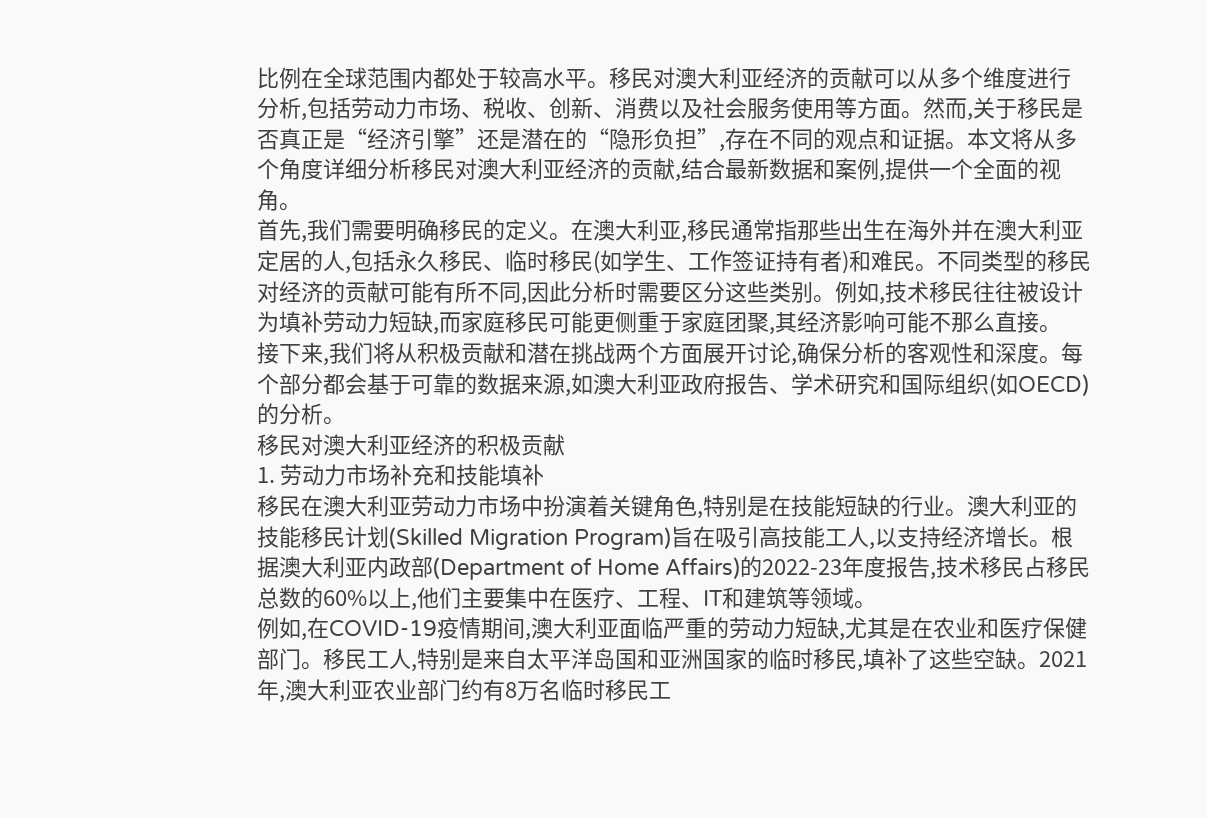比例在全球范围内都处于较高水平。移民对澳大利亚经济的贡献可以从多个维度进行分析,包括劳动力市场、税收、创新、消费以及社会服务使用等方面。然而,关于移民是否真正是“经济引擎”还是潜在的“隐形负担”,存在不同的观点和证据。本文将从多个角度详细分析移民对澳大利亚经济的贡献,结合最新数据和案例,提供一个全面的视角。
首先,我们需要明确移民的定义。在澳大利亚,移民通常指那些出生在海外并在澳大利亚定居的人,包括永久移民、临时移民(如学生、工作签证持有者)和难民。不同类型的移民对经济的贡献可能有所不同,因此分析时需要区分这些类别。例如,技术移民往往被设计为填补劳动力短缺,而家庭移民可能更侧重于家庭团聚,其经济影响可能不那么直接。
接下来,我们将从积极贡献和潜在挑战两个方面展开讨论,确保分析的客观性和深度。每个部分都会基于可靠的数据来源,如澳大利亚政府报告、学术研究和国际组织(如OECD)的分析。
移民对澳大利亚经济的积极贡献
1. 劳动力市场补充和技能填补
移民在澳大利亚劳动力市场中扮演着关键角色,特别是在技能短缺的行业。澳大利亚的技能移民计划(Skilled Migration Program)旨在吸引高技能工人,以支持经济增长。根据澳大利亚内政部(Department of Home Affairs)的2022-23年度报告,技术移民占移民总数的60%以上,他们主要集中在医疗、工程、IT和建筑等领域。
例如,在COVID-19疫情期间,澳大利亚面临严重的劳动力短缺,尤其是在农业和医疗保健部门。移民工人,特别是来自太平洋岛国和亚洲国家的临时移民,填补了这些空缺。2021年,澳大利亚农业部门约有8万名临时移民工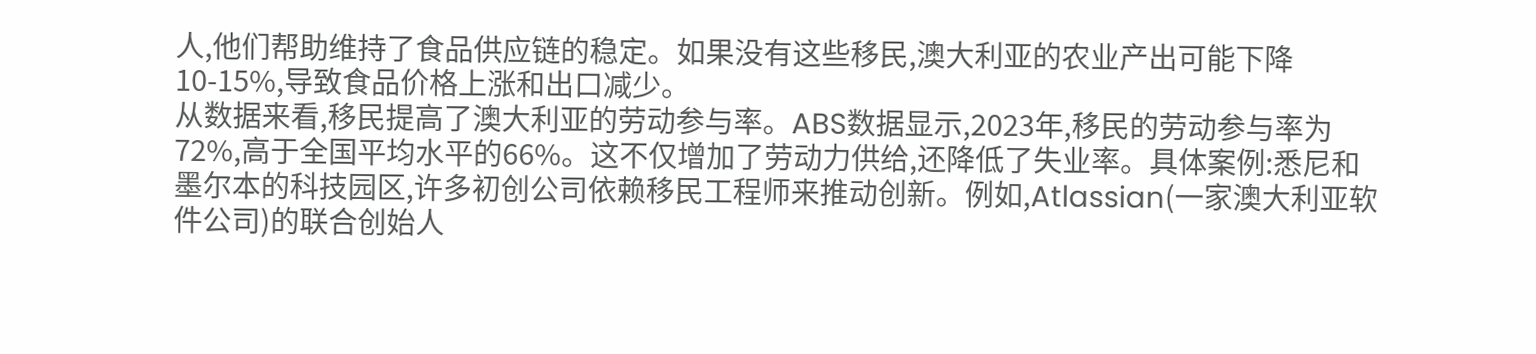人,他们帮助维持了食品供应链的稳定。如果没有这些移民,澳大利亚的农业产出可能下降10-15%,导致食品价格上涨和出口减少。
从数据来看,移民提高了澳大利亚的劳动参与率。ABS数据显示,2023年,移民的劳动参与率为72%,高于全国平均水平的66%。这不仅增加了劳动力供给,还降低了失业率。具体案例:悉尼和墨尔本的科技园区,许多初创公司依赖移民工程师来推动创新。例如,Atlassian(一家澳大利亚软件公司)的联合创始人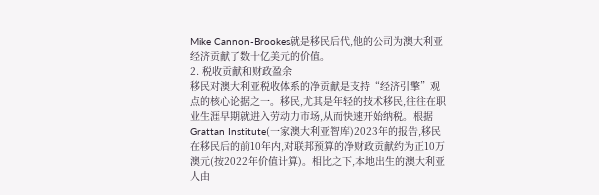Mike Cannon-Brookes就是移民后代,他的公司为澳大利亚经济贡献了数十亿美元的价值。
2. 税收贡献和财政盈余
移民对澳大利亚税收体系的净贡献是支持“经济引擎”观点的核心论据之一。移民,尤其是年轻的技术移民,往往在职业生涯早期就进入劳动力市场,从而快速开始纳税。根据Grattan Institute(一家澳大利亚智库)2023年的报告,移民在移民后的前10年内,对联邦预算的净财政贡献约为正10万澳元(按2022年价值计算)。相比之下,本地出生的澳大利亚人由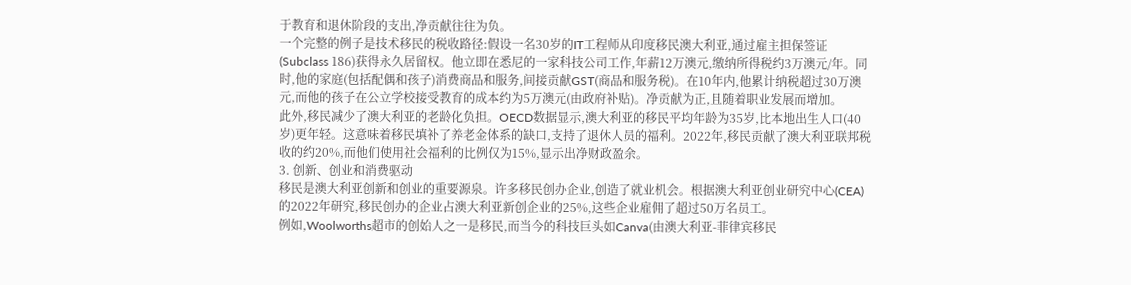于教育和退休阶段的支出,净贡献往往为负。
一个完整的例子是技术移民的税收路径:假设一名30岁的IT工程师从印度移民澳大利亚,通过雇主担保签证(Subclass 186)获得永久居留权。他立即在悉尼的一家科技公司工作,年薪12万澳元,缴纳所得税约3万澳元/年。同时,他的家庭(包括配偶和孩子)消费商品和服务,间接贡献GST(商品和服务税)。在10年内,他累计纳税超过30万澳元,而他的孩子在公立学校接受教育的成本约为5万澳元(由政府补贴)。净贡献为正,且随着职业发展而增加。
此外,移民减少了澳大利亚的老龄化负担。OECD数据显示,澳大利亚的移民平均年龄为35岁,比本地出生人口(40岁)更年轻。这意味着移民填补了养老金体系的缺口,支持了退休人员的福利。2022年,移民贡献了澳大利亚联邦税收的约20%,而他们使用社会福利的比例仅为15%,显示出净财政盈余。
3. 创新、创业和消费驱动
移民是澳大利亚创新和创业的重要源泉。许多移民创办企业,创造了就业机会。根据澳大利亚创业研究中心(CEA)的2022年研究,移民创办的企业占澳大利亚新创企业的25%,这些企业雇佣了超过50万名员工。
例如,Woolworths超市的创始人之一是移民,而当今的科技巨头如Canva(由澳大利亚-菲律宾移民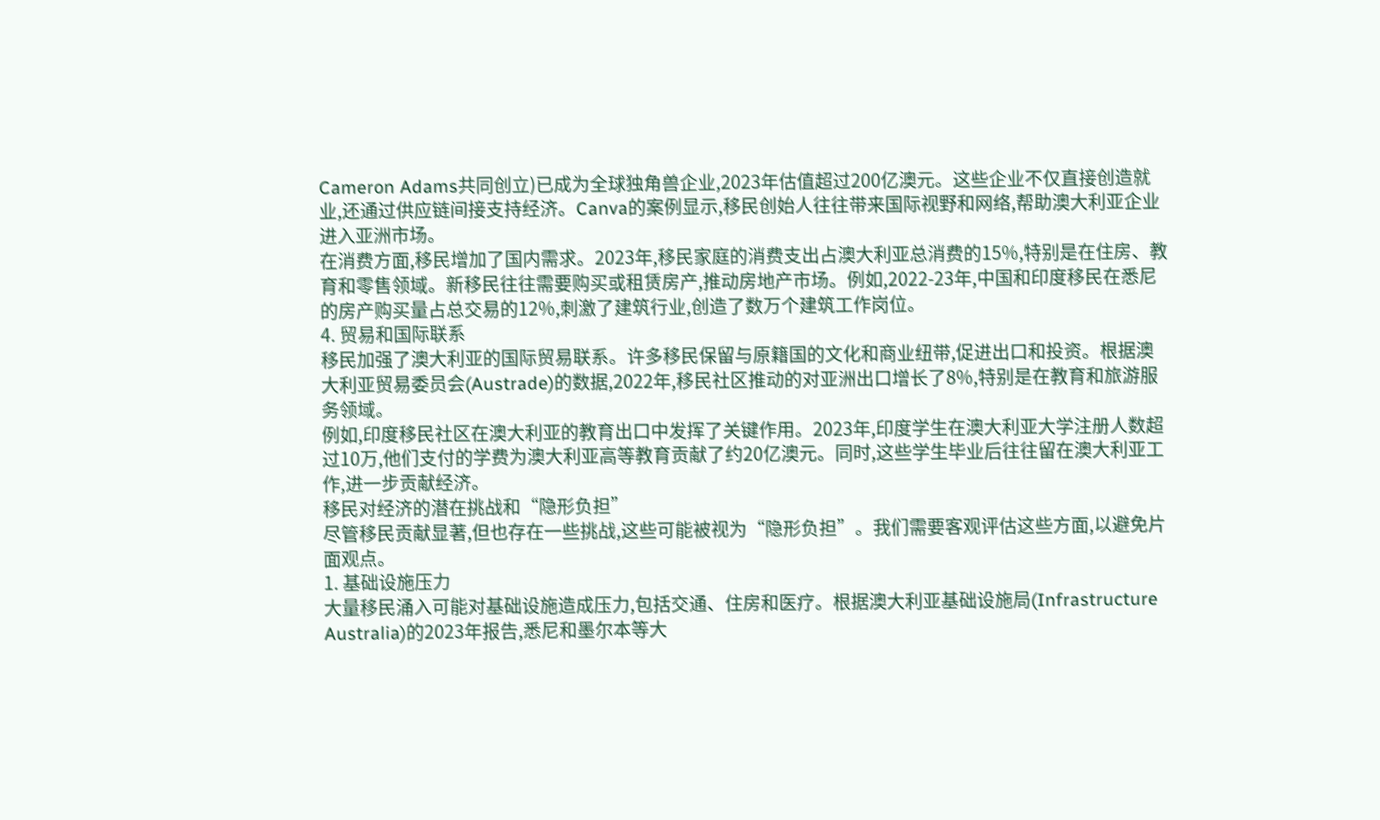Cameron Adams共同创立)已成为全球独角兽企业,2023年估值超过200亿澳元。这些企业不仅直接创造就业,还通过供应链间接支持经济。Canva的案例显示,移民创始人往往带来国际视野和网络,帮助澳大利亚企业进入亚洲市场。
在消费方面,移民增加了国内需求。2023年,移民家庭的消费支出占澳大利亚总消费的15%,特别是在住房、教育和零售领域。新移民往往需要购买或租赁房产,推动房地产市场。例如,2022-23年,中国和印度移民在悉尼的房产购买量占总交易的12%,刺激了建筑行业,创造了数万个建筑工作岗位。
4. 贸易和国际联系
移民加强了澳大利亚的国际贸易联系。许多移民保留与原籍国的文化和商业纽带,促进出口和投资。根据澳大利亚贸易委员会(Austrade)的数据,2022年,移民社区推动的对亚洲出口增长了8%,特别是在教育和旅游服务领域。
例如,印度移民社区在澳大利亚的教育出口中发挥了关键作用。2023年,印度学生在澳大利亚大学注册人数超过10万,他们支付的学费为澳大利亚高等教育贡献了约20亿澳元。同时,这些学生毕业后往往留在澳大利亚工作,进一步贡献经济。
移民对经济的潜在挑战和“隐形负担”
尽管移民贡献显著,但也存在一些挑战,这些可能被视为“隐形负担”。我们需要客观评估这些方面,以避免片面观点。
1. 基础设施压力
大量移民涌入可能对基础设施造成压力,包括交通、住房和医疗。根据澳大利亚基础设施局(Infrastructure Australia)的2023年报告,悉尼和墨尔本等大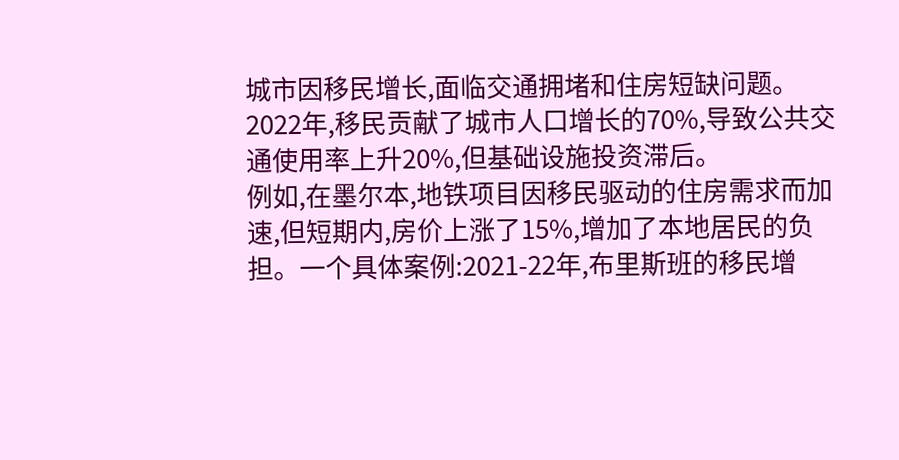城市因移民增长,面临交通拥堵和住房短缺问题。2022年,移民贡献了城市人口增长的70%,导致公共交通使用率上升20%,但基础设施投资滞后。
例如,在墨尔本,地铁项目因移民驱动的住房需求而加速,但短期内,房价上涨了15%,增加了本地居民的负担。一个具体案例:2021-22年,布里斯班的移民增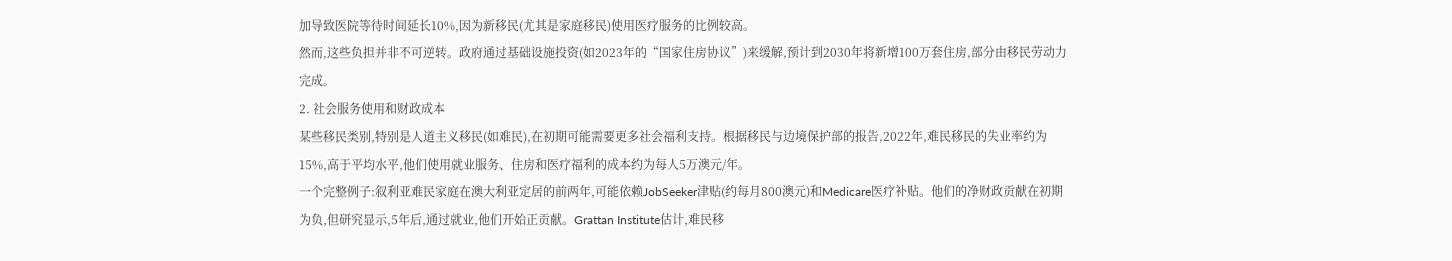加导致医院等待时间延长10%,因为新移民(尤其是家庭移民)使用医疗服务的比例较高。
然而,这些负担并非不可逆转。政府通过基础设施投资(如2023年的“国家住房协议”)来缓解,预计到2030年将新增100万套住房,部分由移民劳动力完成。
2. 社会服务使用和财政成本
某些移民类别,特别是人道主义移民(如难民),在初期可能需要更多社会福利支持。根据移民与边境保护部的报告,2022年,难民移民的失业率约为15%,高于平均水平,他们使用就业服务、住房和医疗福利的成本约为每人5万澳元/年。
一个完整例子:叙利亚难民家庭在澳大利亚定居的前两年,可能依赖JobSeeker津贴(约每月800澳元)和Medicare医疗补贴。他们的净财政贡献在初期为负,但研究显示,5年后,通过就业,他们开始正贡献。Grattan Institute估计,难民移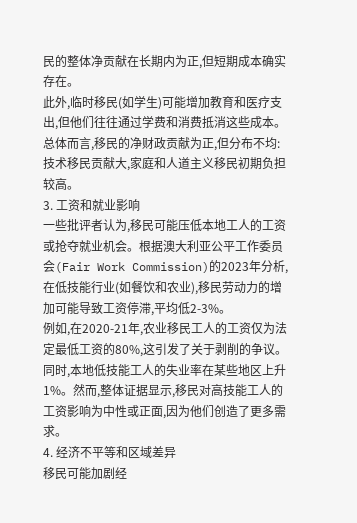民的整体净贡献在长期内为正,但短期成本确实存在。
此外,临时移民(如学生)可能增加教育和医疗支出,但他们往往通过学费和消费抵消这些成本。总体而言,移民的净财政贡献为正,但分布不均:技术移民贡献大,家庭和人道主义移民初期负担较高。
3. 工资和就业影响
一些批评者认为,移民可能压低本地工人的工资或抢夺就业机会。根据澳大利亚公平工作委员会(Fair Work Commission)的2023年分析,在低技能行业(如餐饮和农业),移民劳动力的增加可能导致工资停滞,平均低2-3%。
例如,在2020-21年,农业移民工人的工资仅为法定最低工资的80%,这引发了关于剥削的争议。同时,本地低技能工人的失业率在某些地区上升1%。然而,整体证据显示,移民对高技能工人的工资影响为中性或正面,因为他们创造了更多需求。
4. 经济不平等和区域差异
移民可能加剧经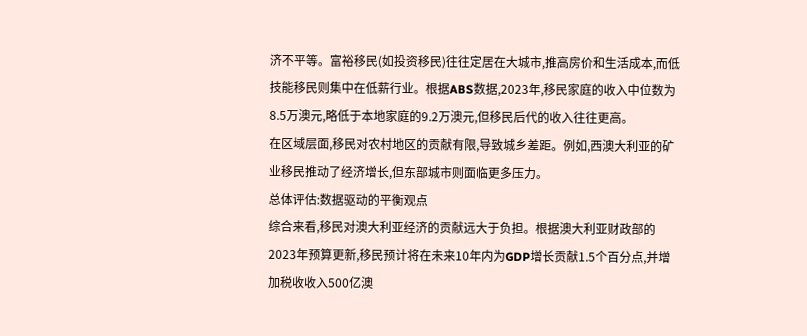济不平等。富裕移民(如投资移民)往往定居在大城市,推高房价和生活成本,而低技能移民则集中在低薪行业。根据ABS数据,2023年,移民家庭的收入中位数为8.5万澳元,略低于本地家庭的9.2万澳元,但移民后代的收入往往更高。
在区域层面,移民对农村地区的贡献有限,导致城乡差距。例如,西澳大利亚的矿业移民推动了经济增长,但东部城市则面临更多压力。
总体评估:数据驱动的平衡观点
综合来看,移民对澳大利亚经济的贡献远大于负担。根据澳大利亚财政部的2023年预算更新,移民预计将在未来10年内为GDP增长贡献1.5个百分点,并增加税收收入500亿澳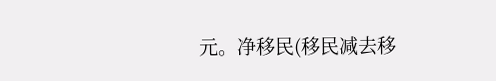元。净移民(移民减去移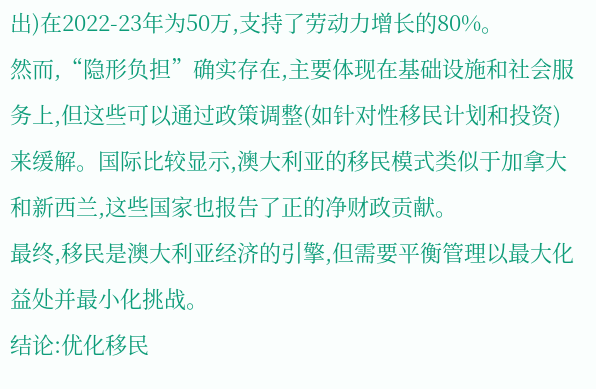出)在2022-23年为50万,支持了劳动力增长的80%。
然而,“隐形负担”确实存在,主要体现在基础设施和社会服务上,但这些可以通过政策调整(如针对性移民计划和投资)来缓解。国际比较显示,澳大利亚的移民模式类似于加拿大和新西兰,这些国家也报告了正的净财政贡献。
最终,移民是澳大利亚经济的引擎,但需要平衡管理以最大化益处并最小化挑战。
结论:优化移民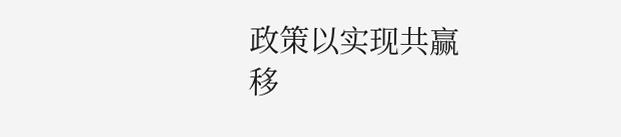政策以实现共赢
移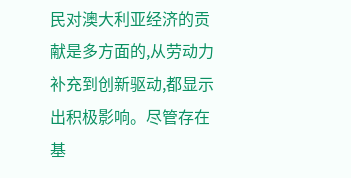民对澳大利亚经济的贡献是多方面的,从劳动力补充到创新驱动,都显示出积极影响。尽管存在基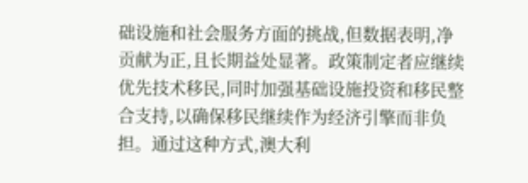础设施和社会服务方面的挑战,但数据表明,净贡献为正,且长期益处显著。政策制定者应继续优先技术移民,同时加强基础设施投资和移民整合支持,以确保移民继续作为经济引擎而非负担。通过这种方式,澳大利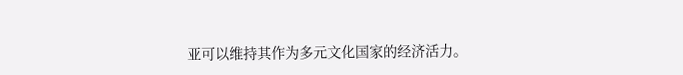亚可以维持其作为多元文化国家的经济活力。